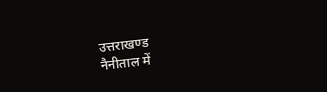उत्तराखण्ड
नैनीताल में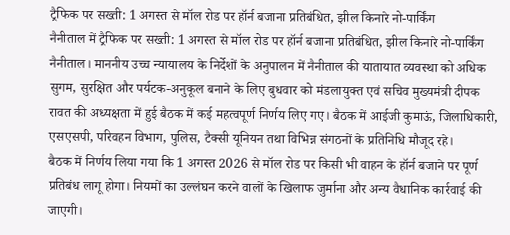ट्रैफिक पर सख्ती: 1 अगस्त से मॉल रोड पर हॉर्न बजाना प्रतिबंधित, झील किनारे नो-पार्किंग
नैनीताल में ट्रैफिक पर सख्ती: 1 अगस्त से मॉल रोड पर हॉर्न बजाना प्रतिबंधित, झील किनारे नो-पार्किंग
नैनीताल। माननीय उच्च न्यायालय के निर्देशों के अनुपालन में नैनीताल की यातायात व्यवस्था को अधिक सुगम, सुरक्षित और पर्यटक-अनुकूल बनाने के लिए बुधवार को मंडलायुक्त एवं सचिव मुख्यमंत्री दीपक रावत की अध्यक्षता में हुई बैठक में कई महत्वपूर्ण निर्णय लिए गए। बैठक में आईजी कुमाऊं, जिलाधिकारी, एसएसपी, परिवहन विभाग, पुलिस, टैक्सी यूनियन तथा विभिन्न संगठनों के प्रतिनिधि मौजूद रहे।
बैठक में निर्णय लिया गया कि 1 अगस्त 2026 से मॉल रोड पर किसी भी वाहन के हॉर्न बजाने पर पूर्ण प्रतिबंध लागू होगा। नियमों का उल्लंघन करने वालों के खिलाफ जुर्माना और अन्य वैधानिक कार्रवाई की जाएगी।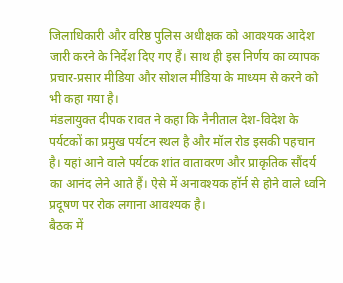जिलाधिकारी और वरिष्ठ पुलिस अधीक्षक को आवश्यक आदेश जारी करने के निर्देश दिए गए हैं। साथ ही इस निर्णय का व्यापक प्रचार-प्रसार मीडिया और सोशल मीडिया के माध्यम से करने को भी कहा गया है।
मंडलायुक्त दीपक रावत ने कहा कि नैनीताल देश-विदेश के पर्यटकों का प्रमुख पर्यटन स्थल है और मॉल रोड इसकी पहचान है। यहां आने वाले पर्यटक शांत वातावरण और प्राकृतिक सौंदर्य का आनंद लेने आते हैं। ऐसे में अनावश्यक हॉर्न से होने वाले ध्वनि प्रदूषण पर रोक लगाना आवश्यक है।
बैठक में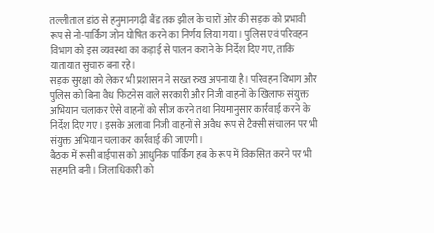तल्लीताल डांठ से हनुमानगढ़ी बैंड तक झील के चारों ओर की सड़क को प्रभावी रूप से नो-पार्किंग जोन घोषित करने का निर्णय लिया गया। पुलिस एवं परिवहन विभाग को इस व्यवस्था का कड़ाई से पालन कराने के निर्देश दिए गए, ताकि यातायात सुचारु बना रहे।
सड़क सुरक्षा को लेकर भी प्रशासन ने सख्त रुख अपनाया है। परिवहन विभाग और पुलिस को बिना वैध फिटनेस वाले सरकारी और निजी वाहनों के खिलाफ संयुक्त अभियान चलाकर ऐसे वाहनों को सीज करने तथा नियमानुसार कार्रवाई करने के निर्देश दिए गए। इसके अलावा निजी वाहनों से अवैध रूप से टैक्सी संचालन पर भी संयुक्त अभियान चलाकर कार्रवाई की जाएगी।
बैठक में रूसी बाईपास को आधुनिक पार्किंग हब के रूप में विकसित करने पर भी सहमति बनी। जिलाधिकारी को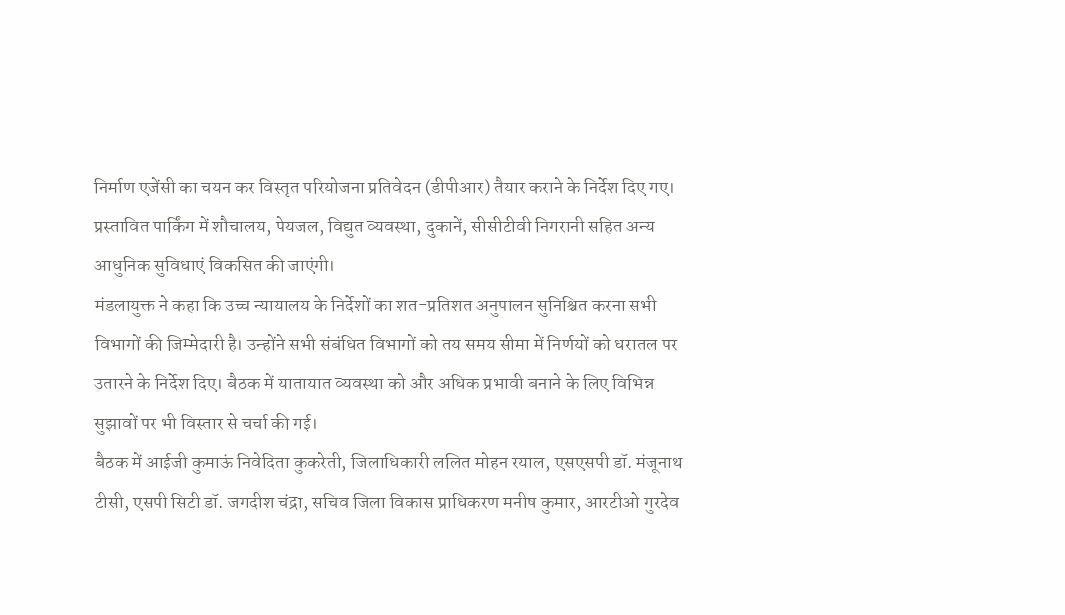निर्माण एजेंसी का चयन कर विस्तृत परियोजना प्रतिवेदन (डीपीआर) तैयार कराने के निर्देश दिए गए। प्रस्तावित पार्किंग में शौचालय, पेयजल, विद्युत व्यवस्था, दुकानें, सीसीटीवी निगरानी सहित अन्य आधुनिक सुविधाएं विकसित की जाएंगी।
मंडलायुक्त ने कहा कि उच्च न्यायालय के निर्देशों का शत-प्रतिशत अनुपालन सुनिश्चित करना सभी विभागों की जिम्मेदारी है। उन्होंने सभी संबंधित विभागों को तय समय सीमा में निर्णयों को धरातल पर उतारने के निर्देश दिए। बैठक में यातायात व्यवस्था को और अधिक प्रभावी बनाने के लिए विभिन्न सुझावों पर भी विस्तार से चर्चा की गई।
बैठक में आईजी कुमाऊं निवेदिता कुकरेती, जिलाधिकारी ललित मोहन रयाल, एसएसपी डॉ. मंजूनाथ टीसी, एसपी सिटी डॉ. जगदीश चंद्रा, सचिव जिला विकास प्राधिकरण मनीष कुमार, आरटीओ गुरदेव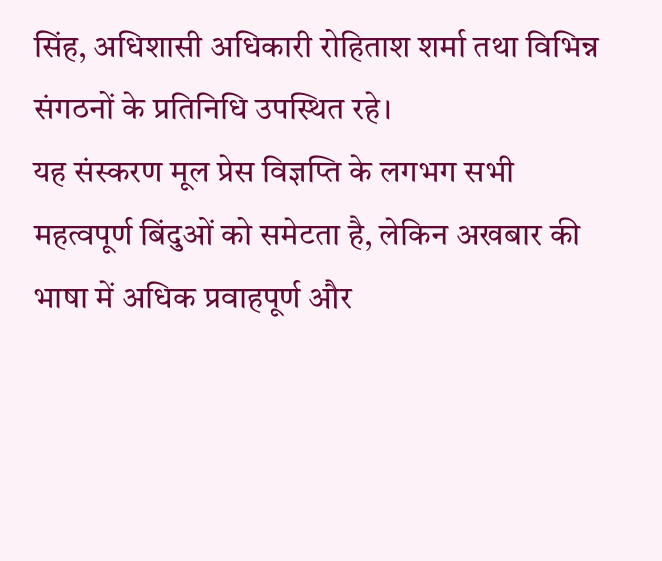सिंह, अधिशासी अधिकारी रोहिताश शर्मा तथा विभिन्न संगठनों के प्रतिनिधि उपस्थित रहे।
यह संस्करण मूल प्रेस विज्ञप्ति के लगभग सभी महत्वपूर्ण बिंदुओं को समेटता है, लेकिन अखबार की भाषा में अधिक प्रवाहपूर्ण और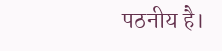पठनीय है।